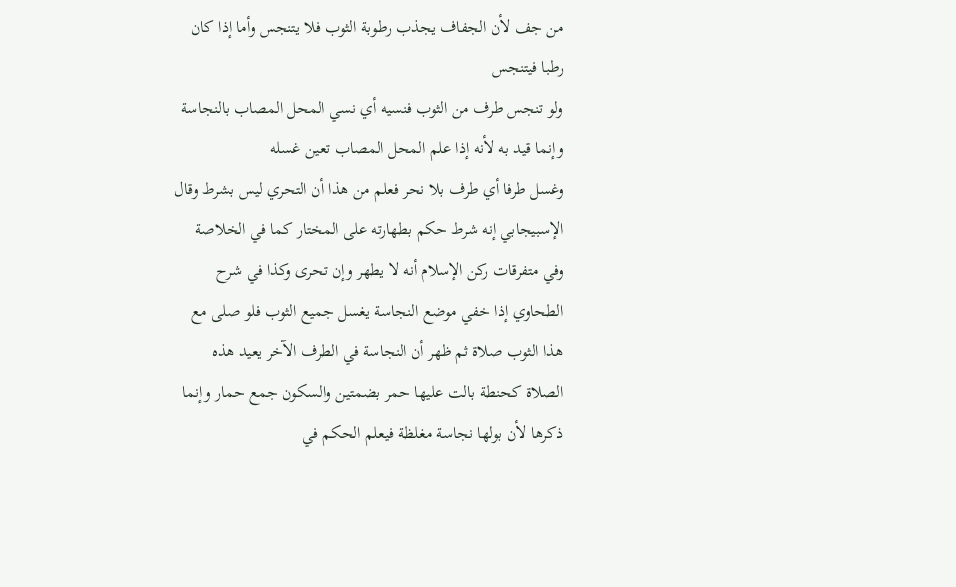من جف لأن الجفاف يجذب رطوبة الثوب فلا يتنجس وأما إذا كان رطبا فيتنجس
ولو تنجس طرف من الثوب فنسيه أي نسي المحل المصاب بالنجاسة وإنما قيد به لأنه إذا علم المحل المصاب تعين غسله
وغسل طرفا أي طرف بلا نحر فعلم من هذا أن التحري ليس بشرط وقال الإسبيجابي إنه شرط حكم بطهارته على المختار كما في الخلاصة وفي متفرقات ركن الإسلام أنه لا يطهر وإن تحرى وكذا في شرح الطحاوي إذا خفي موضع النجاسة يغسل جميع الثوب فلو صلى مع هذا الثوب صلاة ثم ظهر أن النجاسة في الطرف الآخر يعيد هذه الصلاة كحنطة بالت عليها حمر بضمتين والسكون جمع حمار وإنما ذكرها لأن بولها نجاسة مغلظة فيعلم الحكم في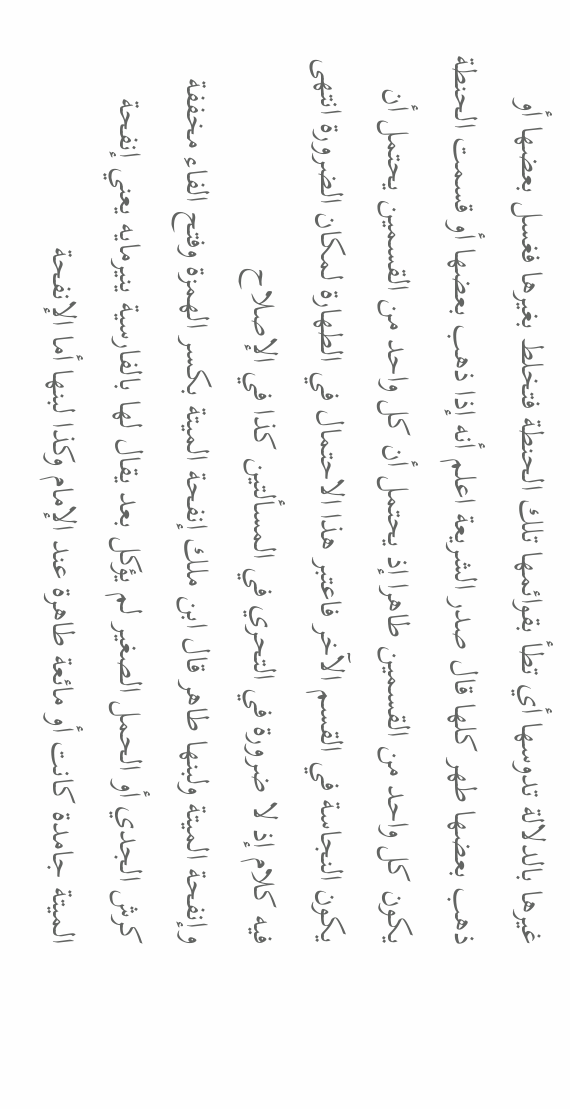غيرها بالدلالة تدوسها أي تطأ بقوائمها تلك الحنطة فتخلط بغيرها فغسل بعضها أو ذهب بعضها طهر كلها قال صدر الشريعة اعلم أنه إذا ذهب بعضها أو قسمت الحنطة يكون كل واحد من القسمين طاهرا إذ يحتمل أن كل واحد من القسمين يحتمل أن يكون النجاسة في القسم الآخر فاعتبر هذا الاحتمال في الطهارة لمكان الضرورة انتهى فيه كلام إذ لا ضرورة في التحري في المسألتين كذا في الإصلاح
وإنفحة الميتة ولبنها طاهر قال ابن ملك إنفحة الميتة بكسر الهمزة وفتح الفاء مخففة كرش الجدي أو الحمل الصغير لم يؤكل بعد يقال لها بالفارسية ينيرمايه يعني إنفحة الميتة جامدة كانت أو مائعة طاهرة عند الإمام وكذا لبنها أما الإنفحة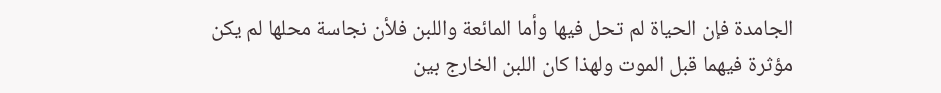الجامدة فإن الحياة لم تحل فيها وأما المائعة واللبن فلأن نجاسة محلها لم يكن مؤثرة فيهما قبل الموت ولهذا كان اللبن الخارج بين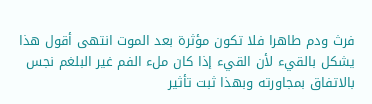فرث ودم طاهرا فلا تكون مؤثرة بعد الموت انتهى أقول هذا يشكل بالقيء لأن القيء إذا كان ملء الفم غير البلغم نجس بالاتفاق بمجاورته وبهذا ثبت تأثير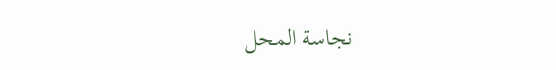نجاسة المحل